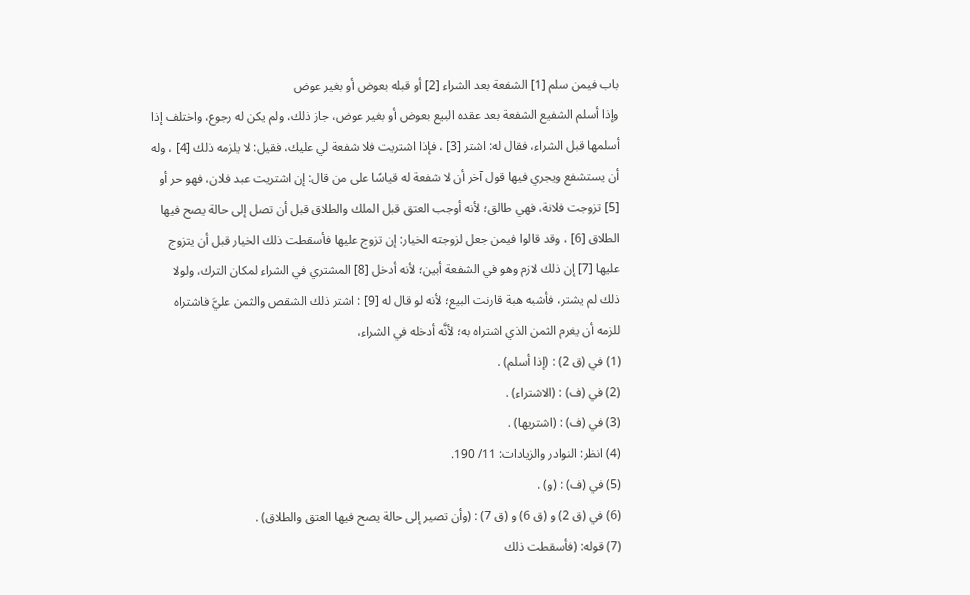باب فيمن سلم [1] الشفعة بعد الشراء [2] أو قبله بعوض أو بغير عوض
وإذا أسلم الشفيع الشفعة بعد عقده البيع بعوض أو بغير عوض، جاز ذلك، ولم يكن له رجوع، واختلف إذا أسلمها قبل الشراء، فقال له: اشتر [3] ، فإذا اشتريت فلا شفعة لي عليك، فقيل: لا يلزمه ذلك [4] ، وله أن يستشفع ويجري فيها قول آخر أن لا شفعة له قياسًا على من قال: إن اشتريت عبد فلان، فهو حر أو [5] تزوجت فلانة، فهي طالق؛ لأنه أوجب العتق قبل الملك والطلاق قبل أن تصل إلى حالة يصح فيها الطلاق [6] ، وقد قالوا فيمن جعل لزوجته الخيار: إن تزوج عليها فأسقطت ذلك الخيار قبل أن يتزوج عليها [7] إن ذلك لازم وهو في الشفعة أبين؛ لأنه أدخل [8] المشتري في الشراء لمكان الترك، ولولا ذلك لم يشتر، فأشبه هبة قارنت البيع؛ لأنه لو قال له [9] : اشتر ذلك الشقص والثمن عليَّ فاشتراه للزمه أن يغرم الثمن الذي اشتراه به؛ لأنَّه أدخله في الشراء،
(1) في (ق 2) : (إذا أسلم) .
(2) في (ف) : (الاشتراء) .
(3) في (ف) : (اشتريها) .
(4) انظر: النوادر والزيادات: 11/ 190.
(5) في (ف) : (و) .
(6) في (ق 2) و (ق 6) و (ق 7) : (وأن تصير إلى حالة يصح فيها العتق والطلاق) .
(7) قوله: (فأسقطت ذلك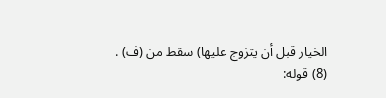الخيار قبل أن يتزوج عليها) سقط من (ف) .
(8) قوله: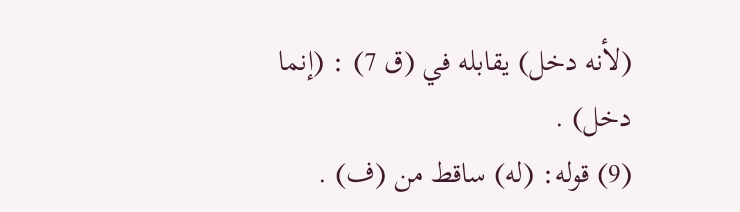(لأنه دخل) يقابله في (ق 7) : (إنما دخل) .
(9) قوله: (له) ساقط من (ف) .